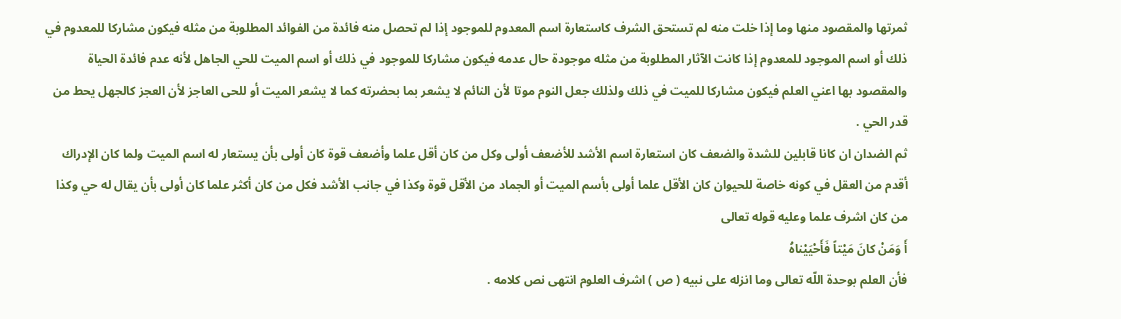ثمرتها والمقصود منها وما إذا خلت منه لم تستحق الشرف كاستعارة اسم المعدوم للموجود إذا لم تحصل منه فائدة من الفوائد المطلوبة من مثله فيكون مشاركا للمعدوم في ذلك أو اسم الموجود للمعدوم إذا كانت الآثار المطلوبة من مثله موجودة حال عدمه فيكون مشاركا للموجود في ذلك أو اسم الميت للحي الجاهل لأنه عدم فائدة الحياة والمقصود بها اعني العلم فيكون مشاركا للميت في ذلك ولذلك جعل النوم موتا لأن النائم لا يشعر بما بحضرته كما لا يشعر الميت أو للحى العاجز لأن العجز كالجهل يحط من قدر الحي .
ثم الضدان ان كانا قابلين للشدة والضعف كان استعارة اسم الأشد للأضعف أولى وكل من كان أقل علما وأضعف قوة كان أولى بأن يستعار له اسم الميت ولما كان الإدراك أقدم من العقل في كونه خاصة للحيوان كان الأقل علما أولى بأسم الميت أو الجماد من الأقل قوة وكذا في جانب الأشد فكل من كان أكثر علما كان أولى بأن يقال له حي وكذا من كان اشرف علما وعليه قوله تعالى
أَ وَمَنْ كانَ مَيْتاً فَأَحْيَيْناهُ
فأن العلم بوحدة اللّه تعالى وما انزله على نبيه ( ص ) اشرف العلوم انتهى نص كلامه .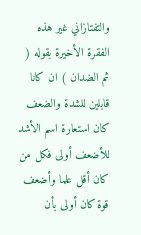والتفتازاني غير هذه الفقرة الأخيرة بقوله ( ثم الضدان ) ان كانا قابلين للشدة والضعف كان استعارة اسم الأشد للأضعف أولى فكل من كان أقل علما وأضعف قوة كان أولى بأن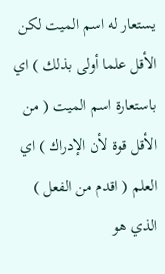يستعار له اسم الميت لكن الأقل علما أولى بذلك ) اي باستعارة اسم الميت ( من الأقل قوة لأن الإدراك ) اي العلم ( اقدم من الفعل ) الذي هو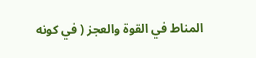المناط في القوة والعجز ( في كونه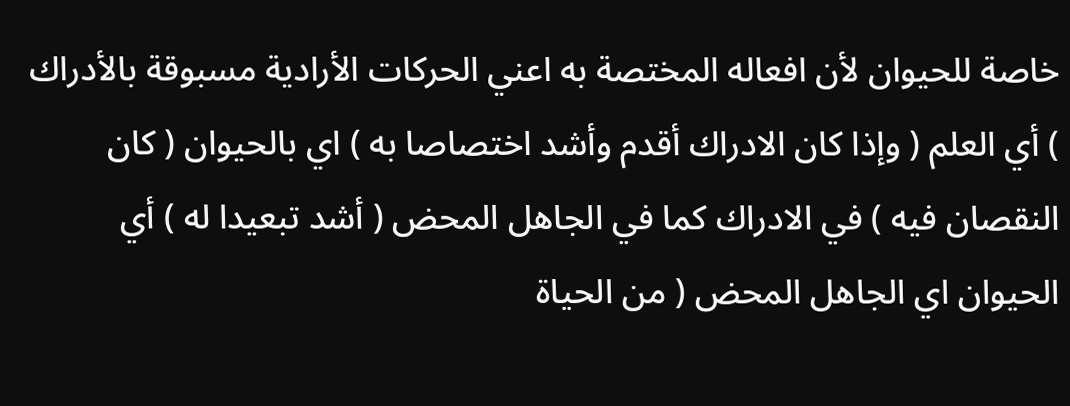خاصة للحيوان لأن افعاله المختصة به اعني الحركات الأرادية مسبوقة بالأدراك ) أي العلم ( وإذا كان الادراك أقدم وأشد اختصاصا به ) اي بالحيوان ( كان النقصان فيه ) في الادراك كما في الجاهل المحض ( أشد تبعيدا له ) أي الحيوان اي الجاهل المحض ( من الحياة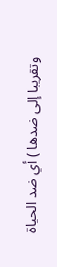وتقريبا إلى ضدها ) أي ضد الحياة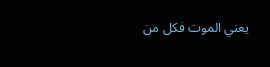يعني الموت فكل من